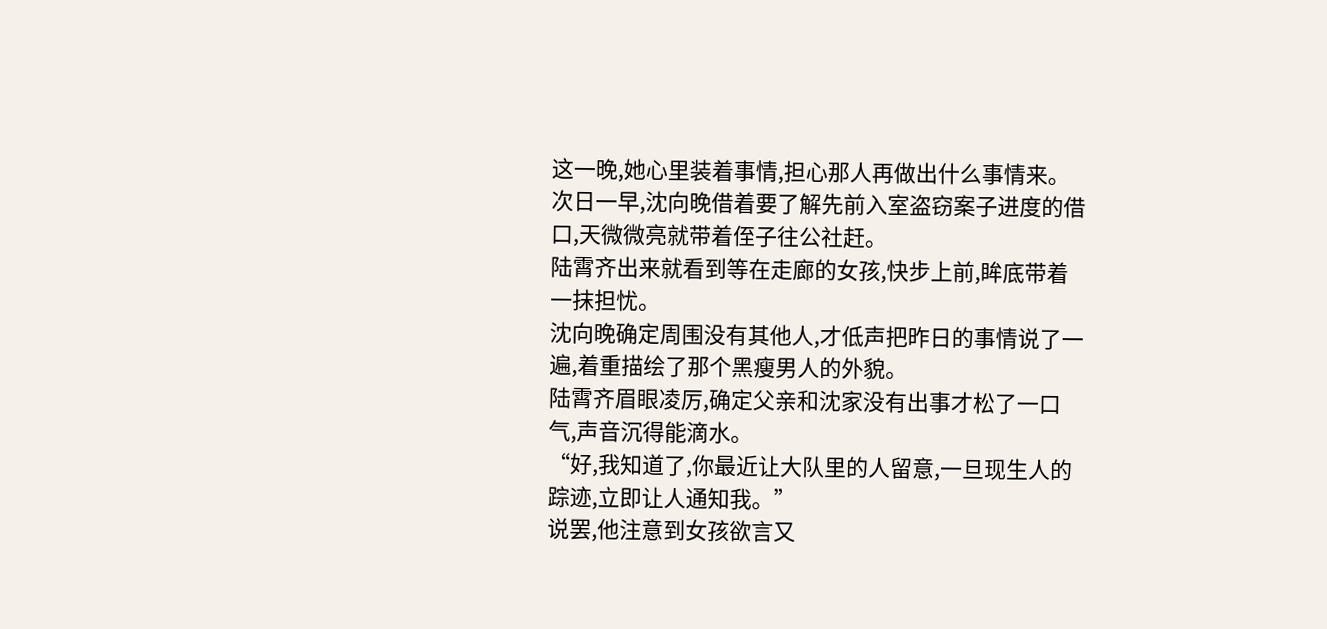这一晚,她心里装着事情,担心那人再做出什么事情来。
次日一早,沈向晚借着要了解先前入室盗窃案子进度的借口,天微微亮就带着侄子往公社赶。
陆霄齐出来就看到等在走廊的女孩,快步上前,眸底带着一抹担忧。
沈向晚确定周围没有其他人,才低声把昨日的事情说了一遍,着重描绘了那个黑瘦男人的外貌。
陆霄齐眉眼凌厉,确定父亲和沈家没有出事才松了一口气,声音沉得能滴水。
“好,我知道了,你最近让大队里的人留意,一旦现生人的踪迹,立即让人通知我。”
说罢,他注意到女孩欲言又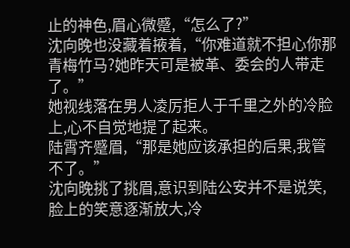止的神色,眉心微蹙,“怎么了?”
沈向晚也没藏着掖着,“你难道就不担心你那青梅竹马?她昨天可是被革、委会的人带走了。”
她视线落在男人凌厉拒人于千里之外的冷脸上,心不自觉地提了起来。
陆霄齐蹙眉,“那是她应该承担的后果,我管不了。”
沈向晚挑了挑眉,意识到陆公安并不是说笑,脸上的笑意逐渐放大,冷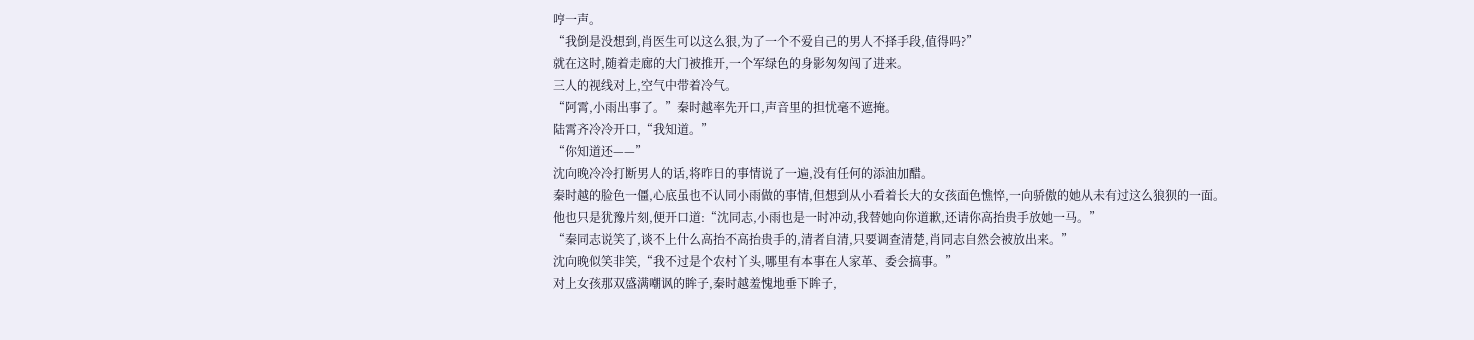哼一声。
“我倒是没想到,肖医生可以这么狠,为了一个不爱自己的男人不择手段,值得吗?”
就在这时,随着走廊的大门被推开,一个军绿色的身影匆匆闯了进来。
三人的视线对上,空气中带着冷气。
“阿霄,小雨出事了。”秦时越率先开口,声音里的担忧毫不遮掩。
陆霄齐冷冷开口,“我知道。”
“你知道还——”
沈向晚冷冷打断男人的话,将昨日的事情说了一遍,没有任何的添油加醋。
秦时越的脸色一僵,心底虽也不认同小雨做的事情,但想到从小看着长大的女孩面色憔悴,一向骄傲的她从未有过这么狼狈的一面。
他也只是犹豫片刻,便开口道:“沈同志,小雨也是一时冲动,我替她向你道歉,还请你高抬贵手放她一马。”
“秦同志说笑了,谈不上什么高抬不高抬贵手的,清者自清,只要调查清楚,肖同志自然会被放出来。”
沈向晚似笑非笑,“我不过是个农村丫头,哪里有本事在人家革、委会搞事。”
对上女孩那双盛满嘲讽的眸子,秦时越羞愧地垂下眸子,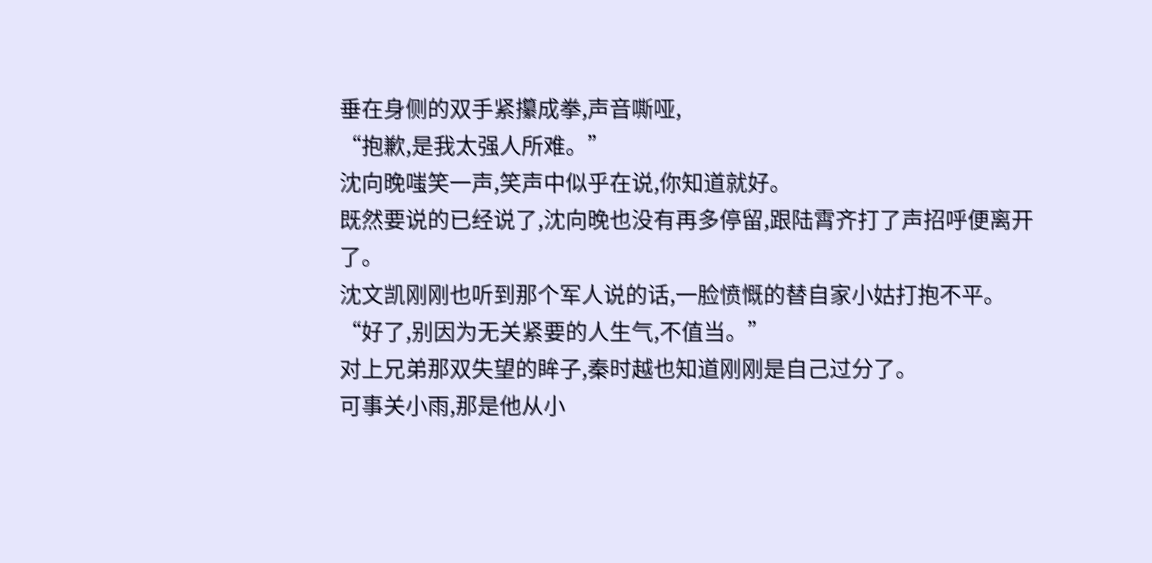垂在身侧的双手紧攥成拳,声音嘶哑,
“抱歉,是我太强人所难。”
沈向晚嗤笑一声,笑声中似乎在说,你知道就好。
既然要说的已经说了,沈向晚也没有再多停留,跟陆霄齐打了声招呼便离开了。
沈文凯刚刚也听到那个军人说的话,一脸愤慨的替自家小姑打抱不平。
“好了,别因为无关紧要的人生气,不值当。”
对上兄弟那双失望的眸子,秦时越也知道刚刚是自己过分了。
可事关小雨,那是他从小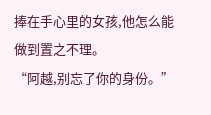捧在手心里的女孩,他怎么能做到置之不理。
“阿越,别忘了你的身份。”